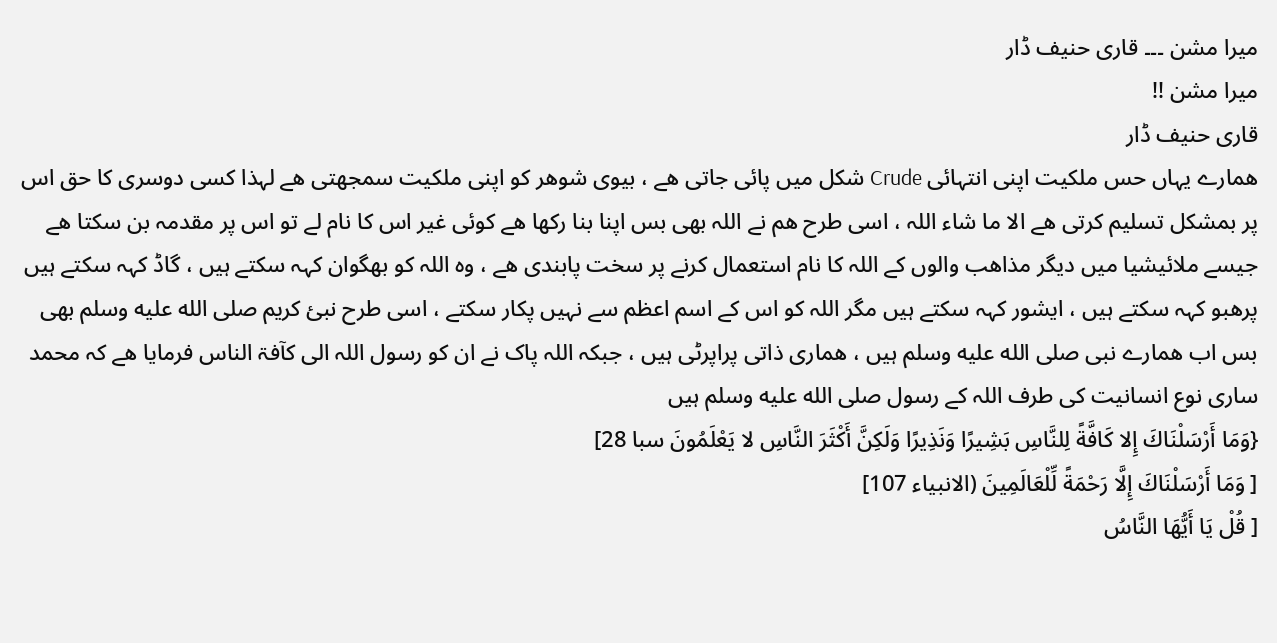میرا مشن ۔۔۔ قاری حنیف ڈار
میرا مشن !!
قاری حنیف ڈار
ھمارے یہاں حس ملکیت اپنی انتہائی Crude شکل میں پائی جاتی ھے ، بیوی شوھر کو اپنی ملکیت سمجھتی ھے لہذا کسی دوسری کا حق اس پر بمشکل تسلیم کرتی ھے الا ما شاء اللہ ، اسی طرح ھم نے اللہ بھی بس اپنا بنا رکھا ھے کوئی غیر اس کا نام لے تو اس پر مقدمہ بن سکتا ھے جیسے ملائیشیا میں دیگر مذاھب والوں کے اللہ کا نام استعمال کرنے پر سخت پابندی ھے ، وہ اللہ کو بھگوان کہہ سکتے ہیں ، گاڈ کہہ سکتے ہیں پرھبو کہہ سکتے ہیں ، ایشور کہہ سکتے ہیں مگر اللہ کو اس کے اسم اعظم سے نہیں پکار سکتے ، اسی طرح نبئ کریم صلى الله عليه وسلم بھی بس اب ھمارے نبی صلى الله عليه وسلم ہیں ، ھماری ذاتی پراپرٹی ہیں ، جبکہ اللہ پاک نے ان کو رسول اللہ الی کآفۃ الناس فرمایا ھے کہ محمد ساری نوع انسانیت کی طرف اللہ کے رسول صلى الله عليه وسلم ہیں
{وَمَا أَرْسَلْنَاكَ إِلا كَافَّةً لِلنَّاسِ بَشِيرًا وَنَذِيرًا وَلَكِنَّ أَكْثَرَ النَّاسِ لا يَعْلَمُونَ سبا 28]
[ وَمَا أَرْسَلْنَاكَ إِلَّا رَحْمَةً لِّلْعَالَمِينَ (الانبیاء 107]
[ قُلْ يَا أَيُّهَا النَّاسُ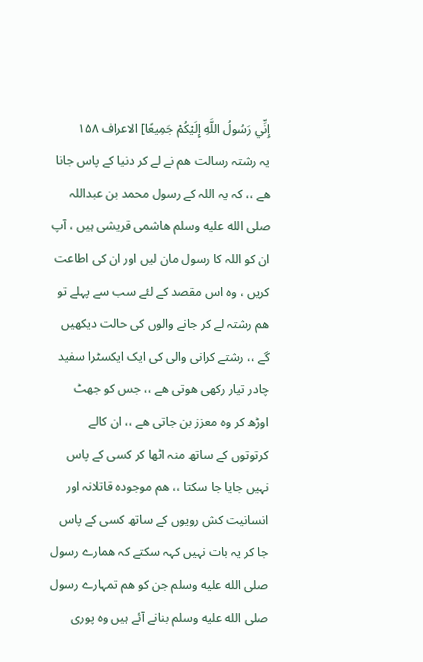إِنِّي رَسُولُ اللَّهِ إِلَيْكُمْ جَمِيعًا] الاعراف ۱۵۸
یہ رشتہ رسالت ھم نے لے کر دنیا کے پاس جانا ھے ،، کہ یہ اللہ کے رسول محمد بن عبداللہ صلى الله عليه وسلم ھاشمی قریشی ہیں ، آپ ان کو اللہ کا رسول مان لیں اور ان کی اطاعت کریں ، وہ اس مقصد کے لئے سب سے پہلے تو ھم رشتہ لے کر جانے والوں کی حالت دیکھیں گے ،، رشتے کرانی والی کی ایک ایکسٹرا سفید چادر تیار رکھی ھوتی ھے ،، جس کو جھٹ اوڑھ کر وہ معزز بن جاتی ھے ،، ان کالے کرتوتوں کے ساتھ منہ اٹھا کر کسی کے پاس نہیں جایا جا سکتا ،، ھم موجودہ قاتلانہ اور انسانیت کش رویوں کے ساتھ کسی کے پاس جا کر یہ بات نہیں کہہ سکتے کہ ھمارے رسول صلى الله عليه وسلم جن کو ھم تمہارے رسول صلى الله عليه وسلم بنانے آئے ہیں وہ پوری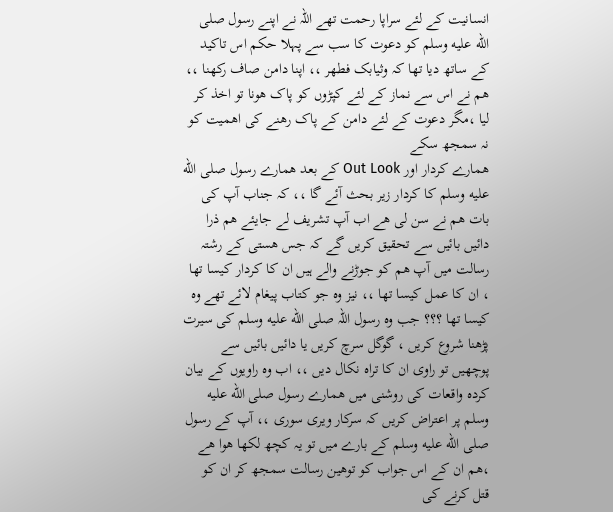انسانیت کے لئے سراپا رحمت تھے اللہ نے اپنے رسول صلى الله عليه وسلم کو دعوت کا سب سے پہلا حکم اس تاکید کے ساتھ دیا تھا کہ وثیابک فطھر ،، اپنا دامن صاف رکھنا ،، ھم نے اس سے نماز کے لئے کپڑوں کو پاک ھونا تو اخذ کر لیا ،مگر دعوت کے لئے دامن کے پاک رھنے کی اھمیت کو نہ سمجھ سکے
ھمارے کردار اور Out Look کے بعد ھمارے رسول صلى الله عليه وسلم کا کردار زیر بحث آئے گا ،، کہ جناب آپ کی بات ھم نے سن لی ھے اب آپ تشریف لے جایئے ھم ذرا دائیں بائیں سے تحقیق کریں گے کہ جس ھستی کے رشتہ رسالت میں آپ ھم کو جوڑنے والے ہیں ان کا کردار کیسا تھا ، ان کا عمل کیسا تھا ،، نیز وہ جو کتاب پیغام لائے تھے وہ کیسا تھا ؟؟؟ جب وہ رسول اللہ صلى الله عليه وسلم کی سیرت پڑھنا شروع کریں ، گوگل سرچ کریں یا دائیں بائیں سے پوچھیں تو راوی ان کا تراہ نکال دیں ،، اب وہ راویوں کے بیان کردہ واقعات کی روشنی میں ھمارے رسول صلى الله عليه وسلم پر اعتراض کریں کہ سرکار ویری سوری ،، آپ کے رسول صلى الله عليه وسلم کے بارے میں تو یہ کچھ لکھا ھوا ھے ،ھم ان کے اس جواب کو توھین رسالت سمجھ کر ان کو قتل کرنے کی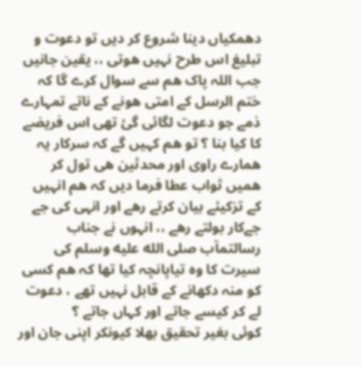دھمکیاں دینا شروع کر دیں تو دعوت و تبلیغ اس طرح نہیں ھوتی ،، یقین جانیں جب اللہ پاک ھم سے سوال کرے گا کہ ختم الرسل کے امتی ھونے کے ناتے تمہارے ذمے جو دعوت لگائی گئ تھی اس فریضے کا کیا بنا ؟ تو ھم کہیں گے کہ سرکار یہ ھمارے راوی اور محدثین ھی تول کر ھمیں ثواب عطا فرما دیں کہ ھم انہیں کے تزکیئے بیان کرتے رھے اور انہی کی جے جےکار بولتے رھے ،، انہوں نے جناب رسالتمآب صلى الله عليه وسلم کی سیرت کا وہ تیاپانچہ کیا تھا کہ ھم کسی کو منہ دکھانے کے قابل نہیں تھے ، دعوت لے کر کیسے جاتے اور کہاں جاتے ؟
کوئی بغیر تحقیق بھلا کیونکر اپنی جان اور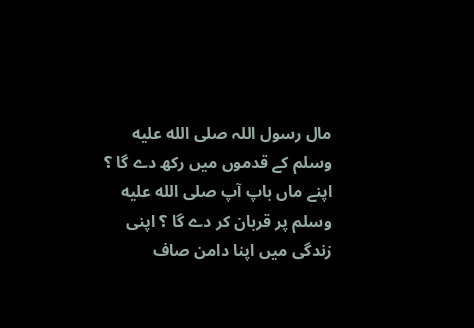مال رسول اللہ صلى الله عليه وسلم کے قدموں میں رکھ دے گا ؟ اپنے ماں باپ آپ صلى الله عليه وسلم پر قربان کر دے گا ؟ اپنی زندگی میں اپنا دامن صاف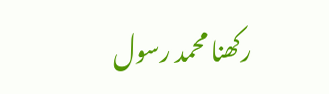رکھنا محمد رسول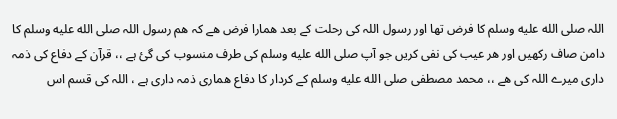اللہ صلى الله عليه وسلم کا فرض تھا اور رسول اللہ کی رحلت کے بعد ھمارا فرض ھے کہ ھم رسول اللہ صلى الله عليه وسلم کا دامن صاف رکھیں اور ھر عیب کی نفی کریں جو آپ صلى الله عليه وسلم کی طرف منسوب کی گئ ہے ،، قرآن کے دفاع کی ذمہ داری میرے اللہ کی ھے ،، محمد مصطفی صلى الله عليه وسلم کے کردار کا دفاع ھماری ذمہ داری ہے ، اللہ کی قسم اس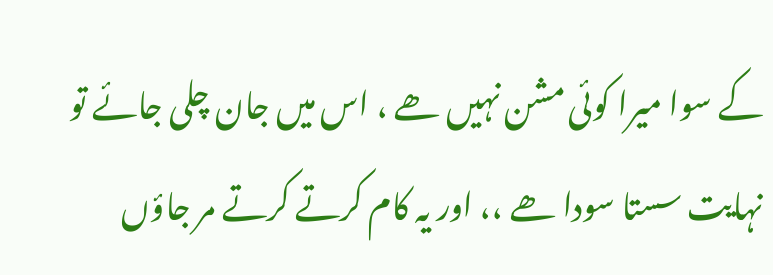کے سوا میرا کوئی مشن نہیں ھے ، اس میں جان چلی جائے تو نہایت سستا سودا ھے ،، اور یہ کام کرتے کرتے مر جاؤں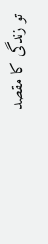تو زندگی کا مقصد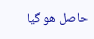حاصل ھو گیا